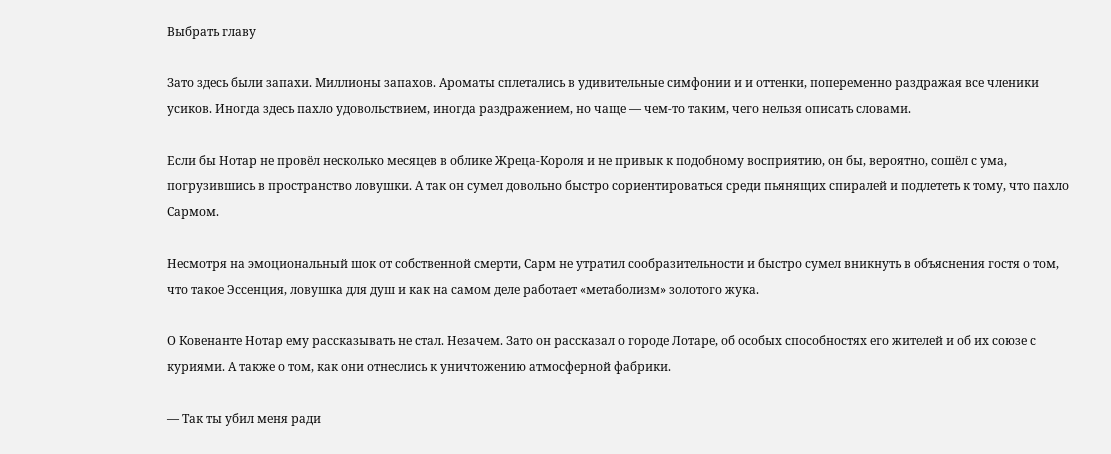Выбрать главу

Зато здесь были запахи. Миллионы запахов. Ароматы сплетались в удивительные симфонии и и оттенки, попеременно раздражая все членики усиков. Иногда здесь пахло удовольствием, иногда раздражением, но чаще — чем-то таким, чего нельзя описать словами.

Если бы Нотар не провёл несколько месяцев в облике Жреца-Короля и не привык к подобному восприятию, он бы, вероятно, сошёл с ума, погрузившись в пространство ловушки. А так он сумел довольно быстро сориентироваться среди пьянящих спиралей и подлететь к тому, что пахло Сармом.

Несмотря на эмоциональный шок от собственной смерти, Сарм не утратил сообразительности и быстро сумел вникнуть в объяснения гостя о том, что такое Эссенция, ловушка для душ и как на самом деле работает «метаболизм» золотого жука.

О Ковенанте Нотар ему рассказывать не стал. Незачем. Зато он рассказал о городе Лотаре, об особых способностях его жителей и об их союзе с куриями. А также о том, как они отнеслись к уничтожению атмосферной фабрики.

— Так ты убил меня ради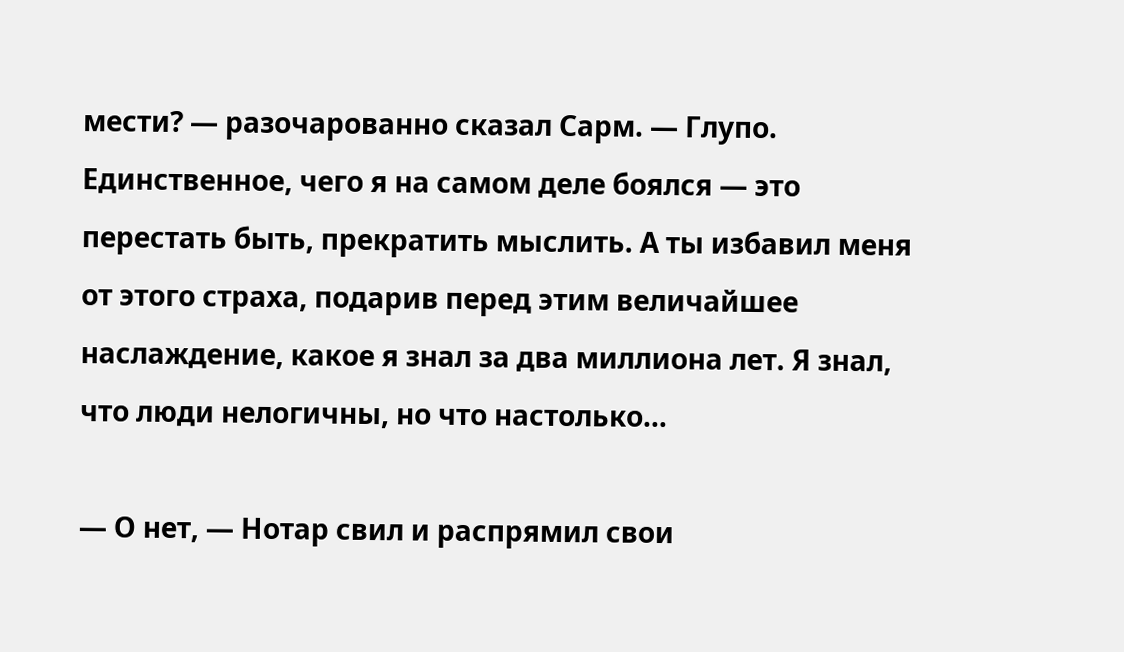мести? — разочарованно сказал Сарм. — Глупо. Единственное, чего я на самом деле боялся — это перестать быть, прекратить мыслить. А ты избавил меня от этого страха, подарив перед этим величайшее наслаждение, какое я знал за два миллиона лет. Я знал, что люди нелогичны, но что настолько…

— О нет, — Нотар свил и распрямил свои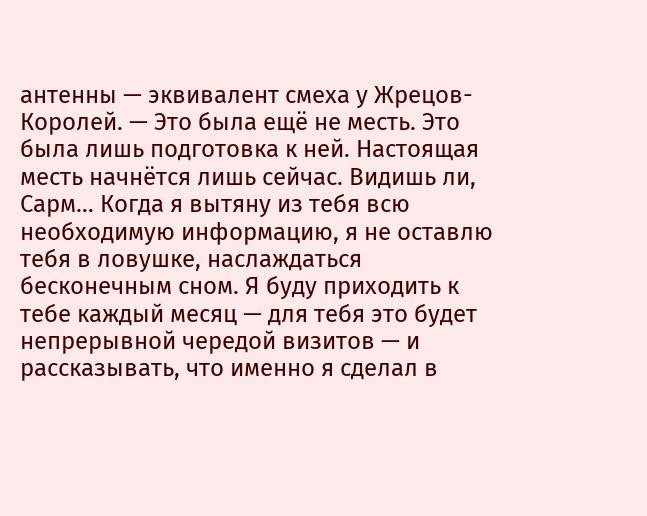антенны — эквивалент смеха у Жрецов-Королей. — Это была ещё не месть. Это была лишь подготовка к ней. Настоящая месть начнётся лишь сейчас. Видишь ли, Сарм… Когда я вытяну из тебя всю необходимую информацию, я не оставлю тебя в ловушке, наслаждаться бесконечным сном. Я буду приходить к тебе каждый месяц — для тебя это будет непрерывной чередой визитов — и рассказывать, что именно я сделал в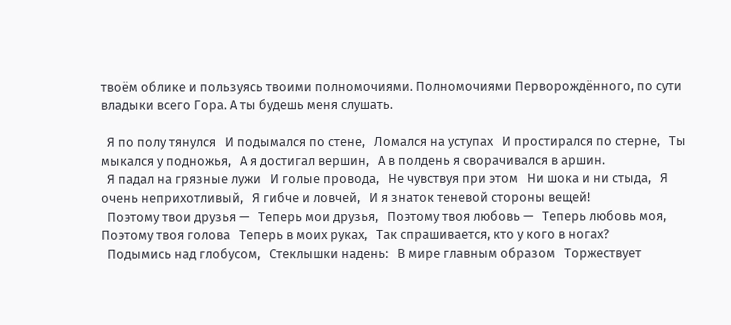твоём облике и пользуясь твоими полномочиями. Полномочиями Перворождённого, по сути владыки всего Гора. А ты будешь меня слушать.

  Я по полу тянулся   И подымался по стене,   Ломался на уступах   И простирался по стерне,   Ты мыкался у подножья,   А я достигал вершин,   А в полдень я сворачивался в аршин.
  Я падал на грязные лужи   И голые провода,   Не чувствуя при этом   Ни шока и ни стыда,   Я очень неприхотливый,   Я гибче и ловчей,   И я знаток теневой стороны вещей!
  Поэтому твои друзья —   Теперь мои друзья,   Поэтому твоя любовь —   Теперь любовь моя,   Поэтому твоя голова   Теперь в моих руках,   Так спрашивается, кто у кого в ногах?
  Подымись над глобусом,   Стеклышки надень:   В мире главным образом   Торжествует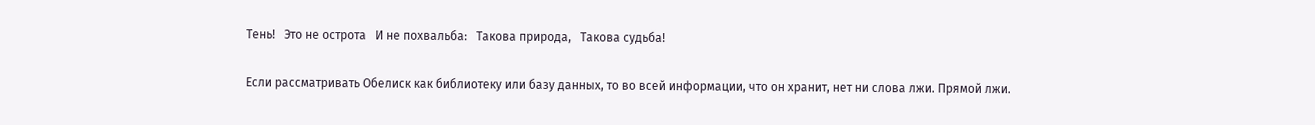Тень!   Это не острота   И не похвальба:   Такова природа,   Такова судьба!

Если рассматривать Обелиск как библиотеку или базу данных, то во всей информации, что он хранит, нет ни слова лжи. Прямой лжи.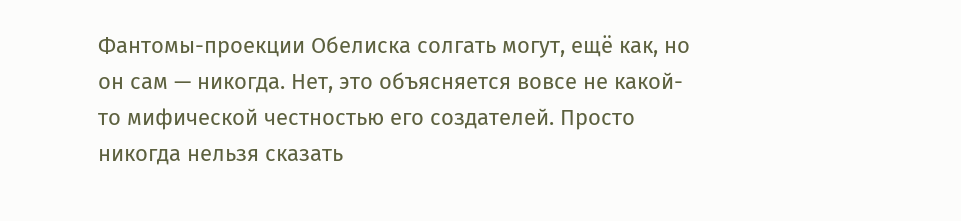Фантомы-проекции Обелиска солгать могут, ещё как, но он сам — никогда. Нет, это объясняется вовсе не какой-то мифической честностью его создателей. Просто никогда нельзя сказать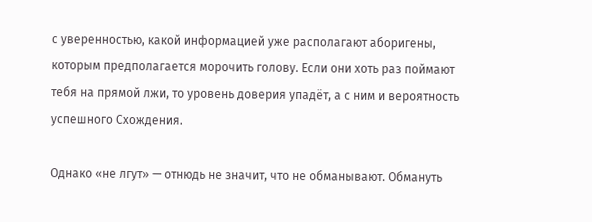с уверенностью, какой информацией уже располагают аборигены, которым предполагается морочить голову. Если они хоть раз поймают тебя на прямой лжи, то уровень доверия упадёт, а с ним и вероятность успешного Схождения.

Однако «не лгут» — отнюдь не значит, что не обманывают. Обмануть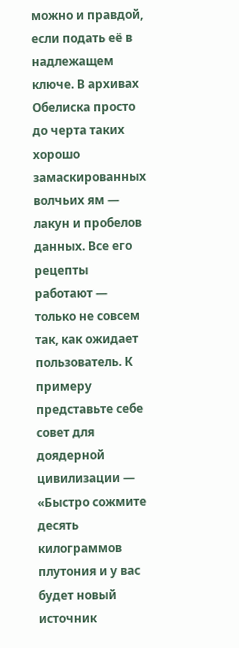можно и правдой, если подать её в надлежащем ключе. В архивах Обелиска просто до черта таких хорошо замаскированных волчьих ям — лакун и пробелов данных. Все его рецепты работают — только не совсем так, как ожидает пользователь. К примеру представьте себе совет для доядерной цивилизации — «Быстро сожмите десять килограммов плутония и у вас будет новый источник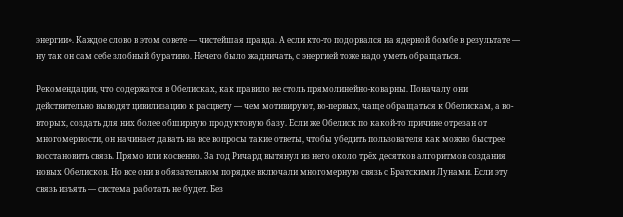энергии». Каждое слово в этом совете — чистейшая правда. А если кто-то подорвался на ядерной бомбе в результате — ну так он сам себе злобный буратино. Нечего было жадничать, с энергией тоже надо уметь обращаться.

Рекомендации, что содержатся в Обелисках, как правило не столь прямолинейно-коварны. Поначалу они действительно выводят цивилизацию к расцвету — чем мотивируют, во-первых, чаще обращаться к Обелискам, а во-вторых, создать для них более обширную продуктовую базу. Если же Обелиск по какой-то причине отрезан от многомерности, он начинает давать на все вопросы такие ответы, чтобы убедить пользователя как можно быстрее восстановить связь. Прямо или косвенно. За год Ричард вытянул из него около трёх десятков алгоритмов создания новых Обелисков. Но все они в обязательном порядке включали многомерную связь с Братскими Лунами. Если эту связь изъять — система работать не будет. Без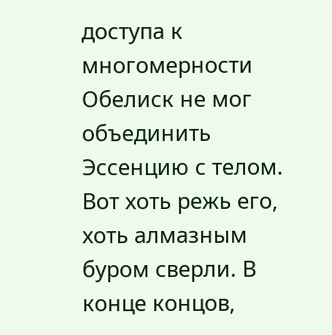доступа к многомерности Обелиск не мог объединить Эссенцию с телом. Вот хоть режь его, хоть алмазным буром сверли. В конце концов,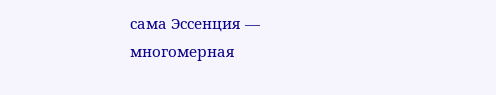сама Эссенция — многомерная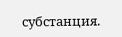субстанция.